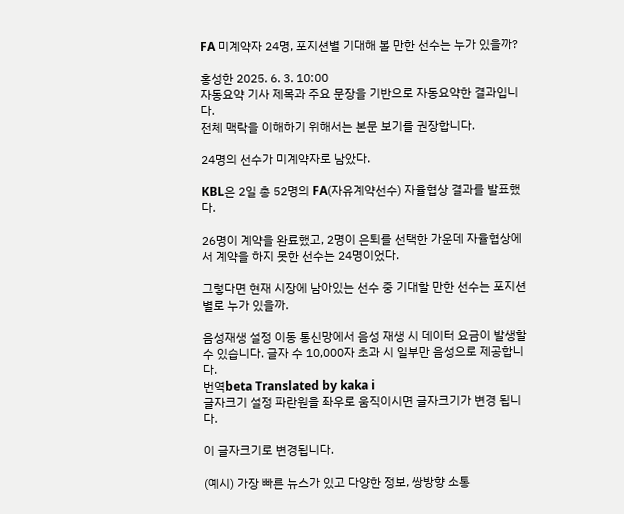FA 미계약자 24명, 포지션별 기대해 볼 만한 선수는 누가 있을까?

홍성한 2025. 6. 3. 10:00
자동요약 기사 제목과 주요 문장을 기반으로 자동요약한 결과입니다.
전체 맥락을 이해하기 위해서는 본문 보기를 권장합니다.

24명의 선수가 미계약자로 남았다.

KBL은 2일 총 52명의 FA(자유계약선수) 자율협상 결과를 발표했다.

26명이 계약을 완료했고, 2명이 은퇴를 선택한 가운데 자율협상에서 계약을 하지 못한 선수는 24명이었다.

그렇다면 현재 시장에 남아있는 선수 중 기대할 만한 선수는 포지션별로 누가 있을까.

음성재생 설정 이동 통신망에서 음성 재생 시 데이터 요금이 발생할 수 있습니다. 글자 수 10,000자 초과 시 일부만 음성으로 제공합니다.
번역beta Translated by kaka i
글자크기 설정 파란원을 좌우로 움직이시면 글자크기가 변경 됩니다.

이 글자크기로 변경됩니다.

(예시) 가장 빠른 뉴스가 있고 다양한 정보, 쌍방향 소통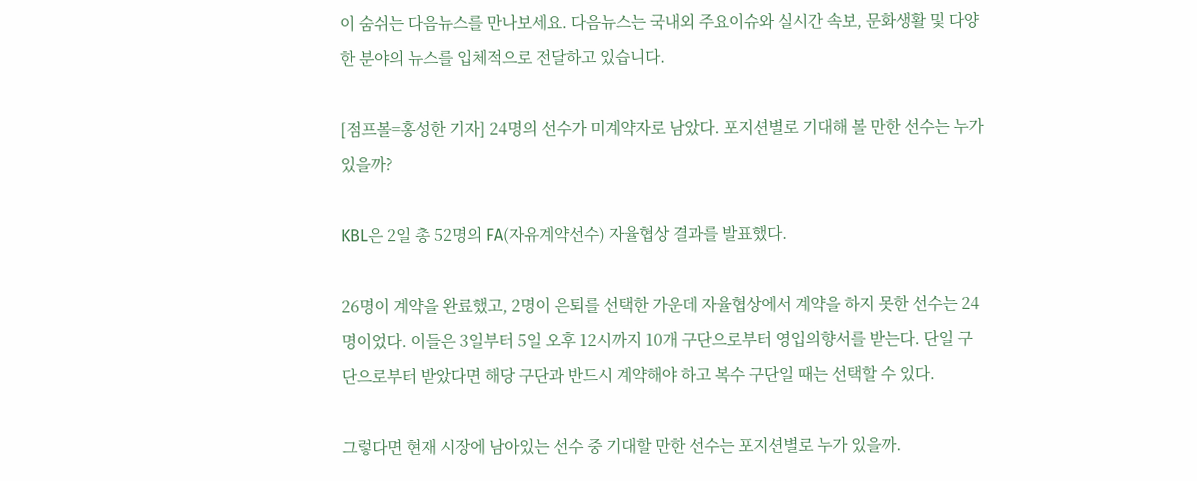이 숨쉬는 다음뉴스를 만나보세요. 다음뉴스는 국내외 주요이슈와 실시간 속보, 문화생활 및 다양한 분야의 뉴스를 입체적으로 전달하고 있습니다.

[점프볼=홍성한 기자] 24명의 선수가 미계약자로 남았다. 포지션별로 기대해 볼 만한 선수는 누가 있을까?

KBL은 2일 총 52명의 FA(자유계약선수) 자율협상 결과를 발표했다.

26명이 계약을 완료했고, 2명이 은퇴를 선택한 가운데 자율협상에서 계약을 하지 못한 선수는 24명이었다. 이들은 3일부터 5일 오후 12시까지 10개 구단으로부터 영입의향서를 받는다. 단일 구단으로부터 받았다면 해당 구단과 반드시 계약해야 하고 복수 구단일 때는 선택할 수 있다.

그렇다면 현재 시장에 남아있는 선수 중 기대할 만한 선수는 포지션별로 누가 있을까.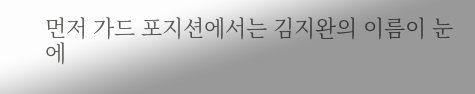먼저 가드 포지션에서는 김지완의 이름이 눈에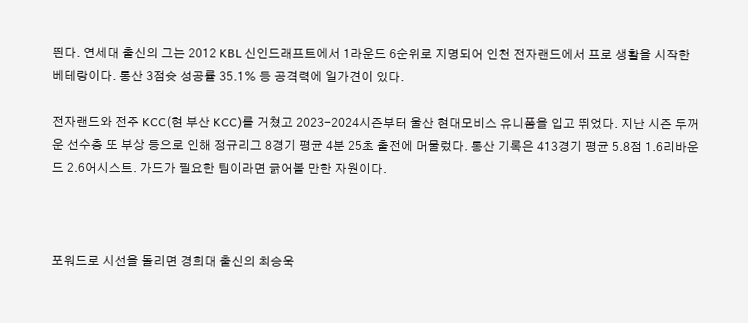띈다. 연세대 출신의 그는 2012 KBL 신인드래프트에서 1라운드 6순위로 지명되어 인천 전자랜드에서 프로 생활을 시작한 베테랑이다. 통산 3점슛 성공률 35.1% 등 공격력에 일가견이 있다.

전자랜드와 전주 KCC(현 부산 KCC)를 거쳤고 2023-2024시즌부터 울산 현대모비스 유니폼을 입고 뛰었다. 지난 시즌 두꺼운 선수층 또 부상 등으로 인해 정규리그 8경기 평균 4분 25초 출전에 머물렀다. 통산 기록은 413경기 평균 5.8점 1.6리바운드 2.6어시스트. 가드가 필요한 팀이라면 긁어볼 만한 자원이다.



포워드로 시선을 돌리면 경희대 출신의 최승욱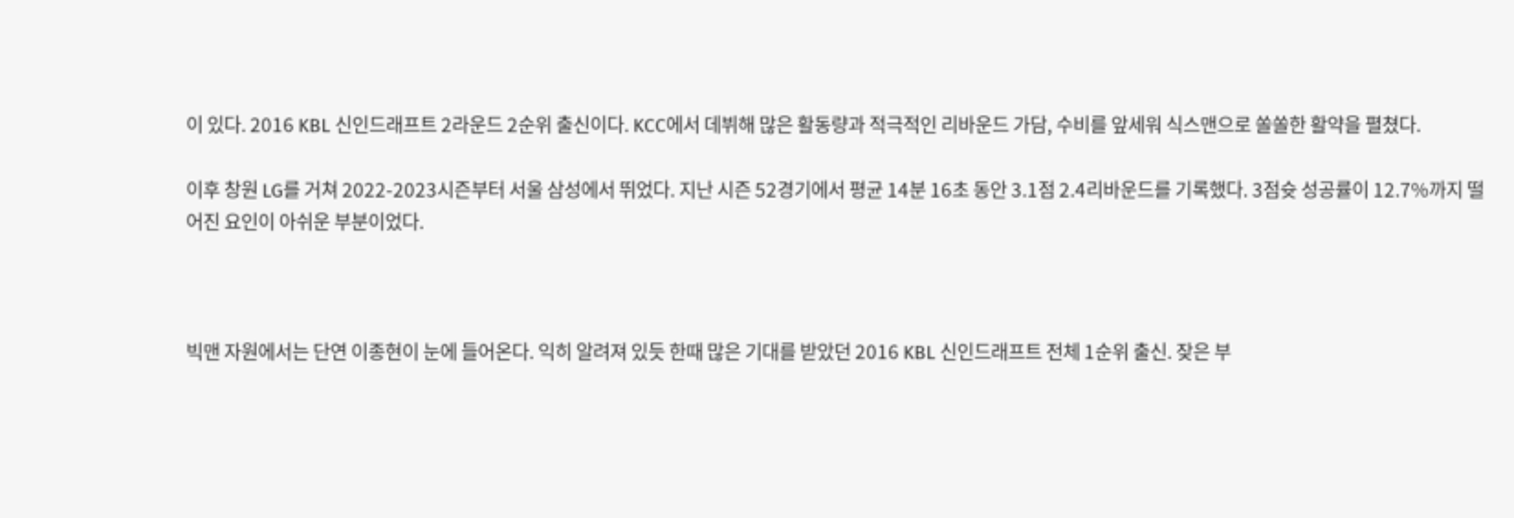이 있다. 2016 KBL 신인드래프트 2라운드 2순위 출신이다. KCC에서 데뷔해 많은 활동량과 적극적인 리바운드 가담, 수비를 앞세워 식스맨으로 쏠쏠한 활약을 펼쳤다.

이후 창원 LG를 거쳐 2022-2023시즌부터 서울 삼성에서 뛰었다. 지난 시즌 52경기에서 평균 14분 16초 동안 3.1점 2.4리바운드를 기록했다. 3점슛 성공률이 12.7%까지 떨어진 요인이 아쉬운 부분이었다.



빅맨 자원에서는 단연 이종현이 눈에 들어온다. 익히 알려져 있듯 한때 많은 기대를 받았던 2016 KBL 신인드래프트 전체 1순위 출신. 잦은 부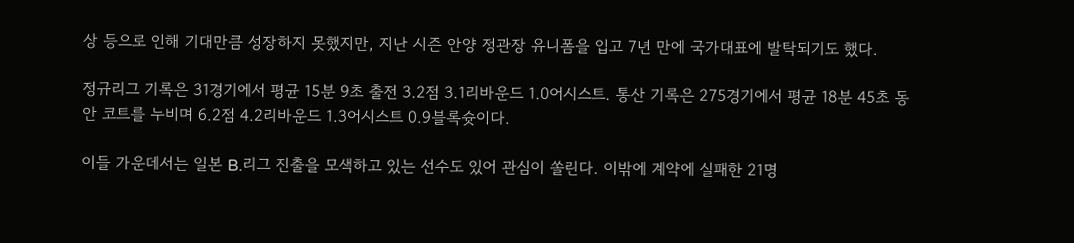상 등으로 인해 기대만큼 성장하지 못했지만, 지난 시즌 안양 정관장 유니폼을 입고 7년 만에 국가대표에 발탁되기도 했다.

정규리그 기록은 31경기에서 평균 15분 9초 출전 3.2점 3.1리바운드 1.0어시스트. 통산 기록은 275경기에서 평균 18분 45초 동안 코트를 누비며 6.2점 4.2리바운드 1.3어시스트 0.9블록슛이다.

이들 가운데서는 일본 B.리그 진출을 모색하고 있는 선수도 있어 관심이 쏠린다. 이밖에 계약에 실패한 21명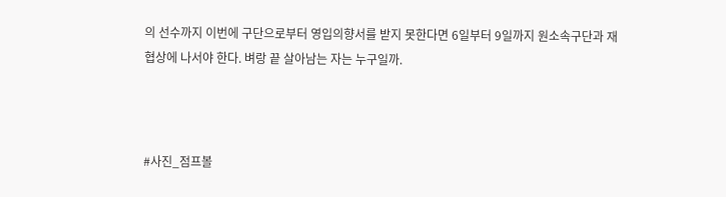의 선수까지 이번에 구단으로부터 영입의향서를 받지 못한다면 6일부터 9일까지 원소속구단과 재협상에 나서야 한다. 벼랑 끝 살아남는 자는 누구일까.



#사진_점프볼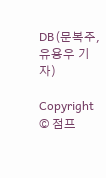DB(문복주, 유용우 기자)

Copyright © 점프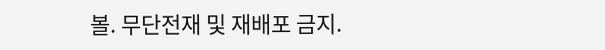볼. 무단전재 및 재배포 금지.